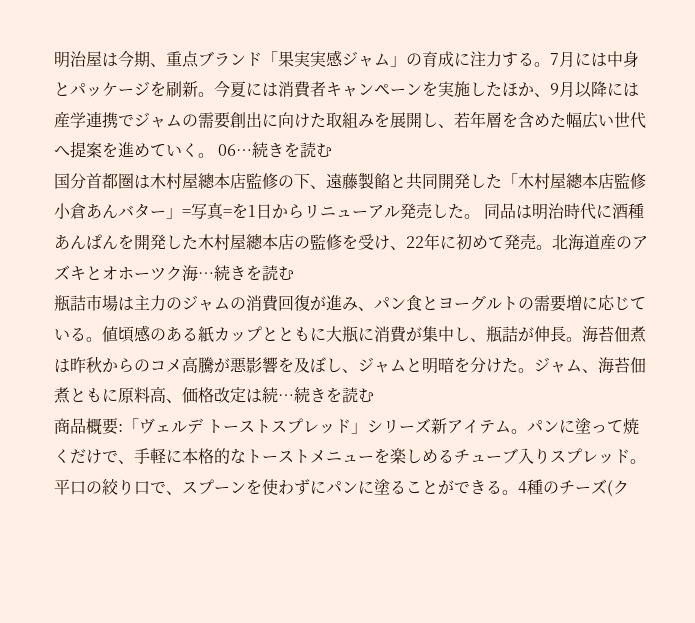明治屋は今期、重点ブランド「果実実感ジャム」の育成に注力する。7月には中身とパッケージを刷新。今夏には消費者キャンペーンを実施したほか、9月以降には産学連携でジャムの需要創出に向けた取組みを展開し、若年層を含めた幅広い世代へ提案を進めていく。 06…続きを読む
国分首都圏は木村屋總本店監修の下、遠藤製餡と共同開発した「木村屋總本店監修 小倉あんバター」=写真=を1日からリニューアル発売した。 同品は明治時代に酒種あんぱんを開発した木村屋總本店の監修を受け、22年に初めて発売。北海道産のアズキとオホーツク海…続きを読む
瓶詰市場は主力のジャムの消費回復が進み、パン食とヨーグルトの需要増に応じている。値頃感のある紙カップとともに大瓶に消費が集中し、瓶詰が伸長。海苔佃煮は昨秋からのコメ高騰が悪影響を及ぼし、ジャムと明暗を分けた。ジャム、海苔佃煮ともに原料高、価格改定は続…続きを読む
商品概要:「ヴェルデ トーストスプレッド」シリーズ新アイテム。パンに塗って焼くだけで、手軽に本格的なトーストメニューを楽しめるチューブ入りスプレッド。平口の絞り口で、スプーンを使わずにパンに塗ることができる。4種のチーズ(ク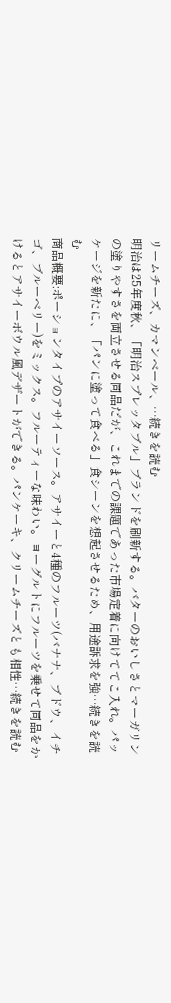リームチーズ、カマンベール、…続きを読む
明治は25年度秋、「明治スプレッタブル」ブランドを刷新する。バターのおいしさとマーガリンの塗りやすさを両立させる同品だが、これまでの課題であった市場定着に向けててこ入れ。パッケージを新たに、「パンに塗って食べる」食シーンを想起させるため、用途訴求を強…続きを読む
商品概要:ポーションタイプのアサイーソース。アサイーと4種のフルーツ(バナナ、ブドウ、イチゴ、ブルーベリー)をミックス。フルーティーな味わい。ヨーグルトにフルーツを乗せて同品をかけるとアサイーボウル風デザートができる。パンケーキ、クリームチーズとも相性…続きを読む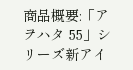商品概要:「アヲハタ 55」シリーズ新アイ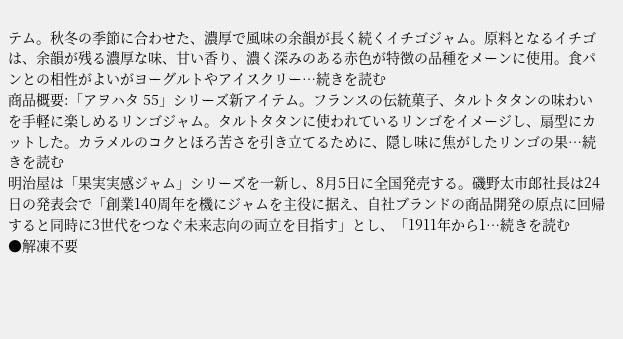テム。秋冬の季節に合わせた、濃厚で風味の余韻が長く続くイチゴジャム。原料となるイチゴは、余韻が残る濃厚な味、甘い香り、濃く深みのある赤色が特徴の品種をメーンに使用。食パンとの相性がよいがヨーグルトやアイスクリー…続きを読む
商品概要:「アヲハタ 55」シリーズ新アイテム。フランスの伝統菓子、タルトタタンの味わいを手軽に楽しめるリンゴジャム。タルトタタンに使われているリンゴをイメージし、扇型にカットした。カラメルのコクとほろ苦さを引き立てるために、隠し味に焦がしたリンゴの果…続きを読む
明治屋は「果実実感ジャム」シリーズを一新し、8月5日に全国発売する。磯野太市郎社長は24日の発表会で「創業140周年を機にジャムを主役に据え、自社ブランドの商品開発の原点に回帰すると同時に3世代をつなぐ未来志向の両立を目指す」とし、「1911年から1…続きを読む
●解凍不要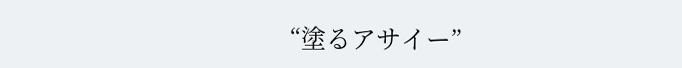“塗るアサイー”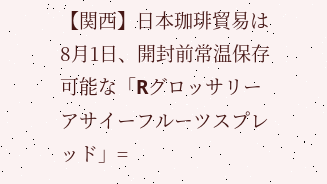【関西】日本珈琲貿易は8月1日、開封前常温保存可能な「Rグロッサリー アサイーフルーツスプレッド」=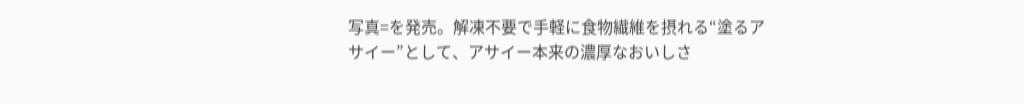写真=を発売。解凍不要で手軽に食物繊維を摂れる“塗るアサイー”として、アサイー本来の濃厚なおいしさ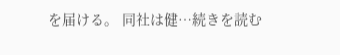を届ける。 同社は健…続きを読む